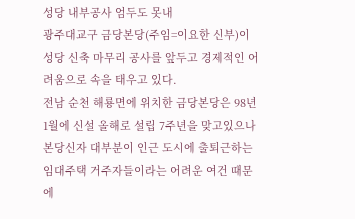성당 내부공사 엄두도 못내
광주대교구 금당본당(주임=이요한 신부)이 성당 신축 마무리 공사를 앞두고 경제적인 어려움으로 속을 태우고 있다.
전남 순천 해룡면에 위치한 금당본당은 98년 1월에 신설 올해로 설립 7주년을 맞고있으나 본당신자 대부분이 인근 도시에 출퇴근하는 임대주택 거주자들이라는 어려운 여건 때문에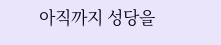아직까지 성당을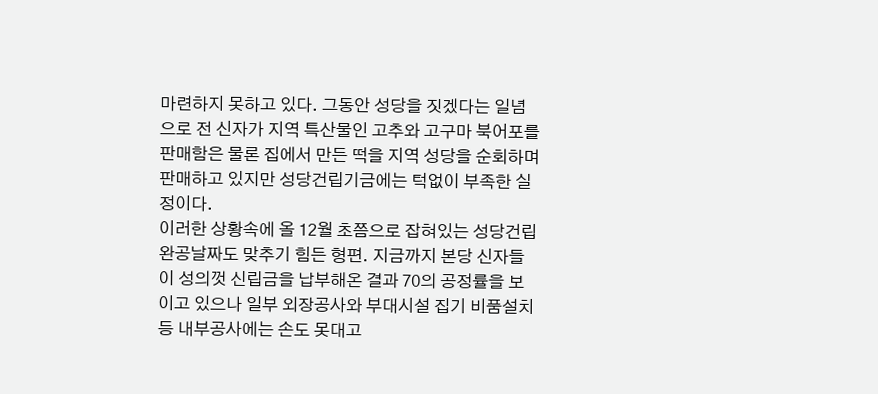마련하지 못하고 있다. 그동안 성당을 짓겠다는 일념으로 전 신자가 지역 특산물인 고추와 고구마 북어포를 판매함은 물론 집에서 만든 떡을 지역 성당을 순회하며 판매하고 있지만 성당건립기금에는 턱없이 부족한 실정이다.
이러한 상황속에 올 12월 초쯤으로 잡혀있는 성당건립 완공날짜도 맞추기 힘든 형편. 지금까지 본당 신자들이 성의껏 신립금을 납부해온 결과 70의 공정률을 보이고 있으나 일부 외장공사와 부대시설 집기 비품설치 등 내부공사에는 손도 못대고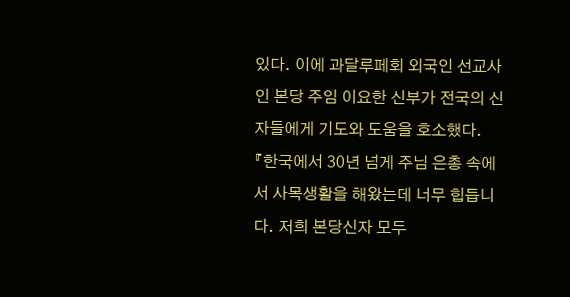있다. 이에 과달루페회 외국인 선교사인 본당 주임 이요한 신부가 전국의 신자들에게 기도와 도움을 호소했다.
『한국에서 30년 넘게 주님 은총 속에서 사목생활을 해왔는데 너무 힙듭니다. 저희 본당신자 모두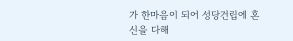가 한마음이 되어 성당건립에 혼신을 다해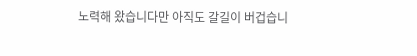노력해 왔습니다만 아직도 갈길이 버겁습니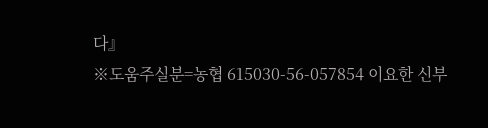다』
※도움주실분=농협 615030-56-057854 이요한 신부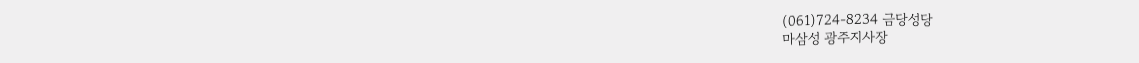(061)724-8234 금당성당
마삼성 광주지사장